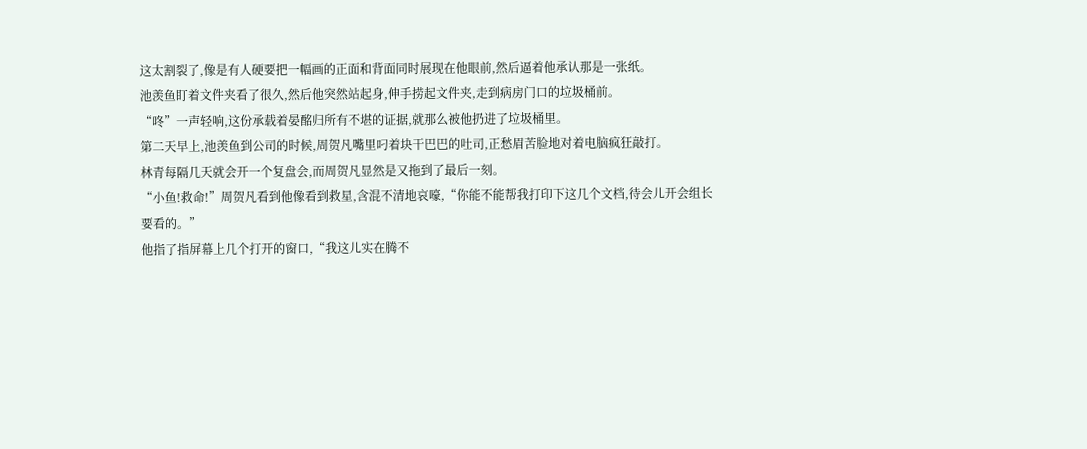这太割裂了,像是有人硬要把一幅画的正面和背面同时展现在他眼前,然后逼着他承认那是一张纸。
池羡鱼盯着文件夹看了很久,然后他突然站起身,伸手捞起文件夹,走到病房门口的垃圾桶前。
“咚”一声轻响,这份承载着晏酩归所有不堪的证据,就那么被他扔进了垃圾桶里。
第二天早上,池羡鱼到公司的时候,周贺凡嘴里叼着块干巴巴的吐司,正愁眉苦脸地对着电脑疯狂敲打。
林青每隔几天就会开一个复盘会,而周贺凡显然是又拖到了最后一刻。
“小鱼!救命!”周贺凡看到他像看到救星,含混不清地哀嚎,“你能不能帮我打印下这几个文档,待会儿开会组长要看的。”
他指了指屏幕上几个打开的窗口,“我这儿实在腾不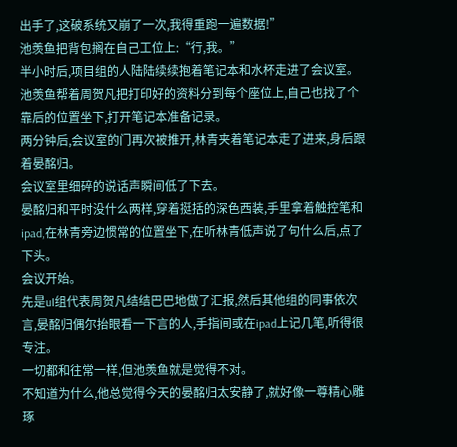出手了,这破系统又崩了一次,我得重跑一遍数据!”
池羡鱼把背包搁在自己工位上:“行,我。”
半小时后,项目组的人陆陆续续抱着笔记本和水杯走进了会议室。
池羡鱼帮着周贺凡把打印好的资料分到每个座位上,自己也找了个靠后的位置坐下,打开笔记本准备记录。
两分钟后,会议室的门再次被推开,林青夹着笔记本走了进来,身后跟着晏酩归。
会议室里细碎的说话声瞬间低了下去。
晏酩归和平时没什么两样,穿着挺括的深色西装,手里拿着触控笔和ipad,在林青旁边惯常的位置坐下,在听林青低声说了句什么后,点了下头。
会议开始。
先是uI组代表周贺凡结结巴巴地做了汇报,然后其他组的同事依次言,晏酩归偶尔抬眼看一下言的人,手指间或在ipad上记几笔,听得很专注。
一切都和往常一样,但池羡鱼就是觉得不对。
不知道为什么,他总觉得今天的晏酩归太安静了,就好像一尊精心雕琢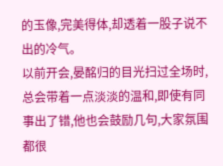的玉像,完美得体,却透着一股子说不出的冷气。
以前开会,晏酩归的目光扫过全场时,总会带着一点淡淡的温和,即使有同事出了错,他也会鼓励几句,大家氛围都很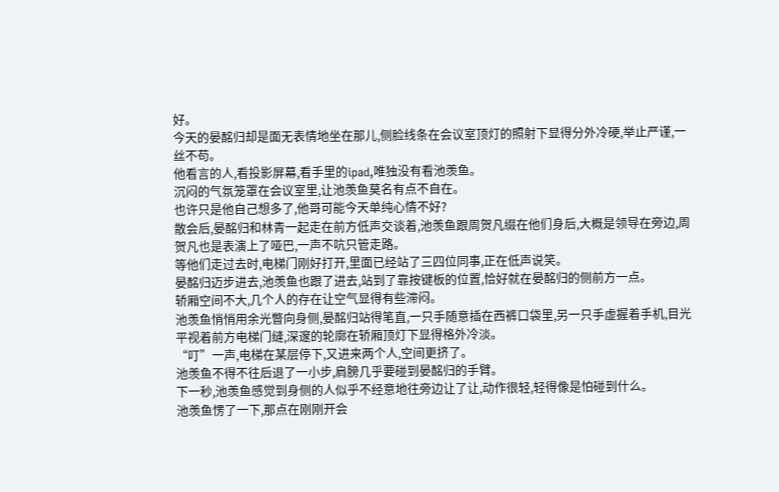好。
今天的晏酩归却是面无表情地坐在那儿,侧脸线条在会议室顶灯的照射下显得分外冷硬,举止严谨,一丝不苟。
他看言的人,看投影屏幕,看手里的ipad,唯独没有看池羡鱼。
沉闷的气氛笼罩在会议室里,让池羡鱼莫名有点不自在。
也许只是他自己想多了,他哥可能今天单纯心情不好?
散会后,晏酩归和林青一起走在前方低声交谈着,池羡鱼跟周贺凡缀在他们身后,大概是领导在旁边,周贺凡也是表演上了哑巴,一声不吭只管走路。
等他们走过去时,电梯门刚好打开,里面已经站了三四位同事,正在低声说笑。
晏酩归迈步进去,池羡鱼也跟了进去,站到了靠按键板的位置,恰好就在晏酩归的侧前方一点。
轿厢空间不大,几个人的存在让空气显得有些滞闷。
池羡鱼悄悄用余光瞥向身侧,晏酩归站得笔直,一只手随意插在西裤口袋里,另一只手虚握着手机,目光平视着前方电梯门缝,深邃的轮廓在轿厢顶灯下显得格外冷淡。
“叮”一声,电梯在某层停下,又进来两个人,空间更挤了。
池羡鱼不得不往后退了一小步,肩膀几乎要碰到晏酩归的手臂。
下一秒,池羡鱼感觉到身侧的人似乎不经意地往旁边让了让,动作很轻,轻得像是怕碰到什么。
池羡鱼愣了一下,那点在刚刚开会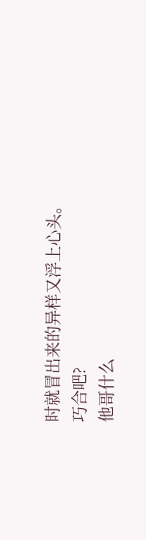时就冒出来的异样又浮上心头。
巧合吧?
他哥什么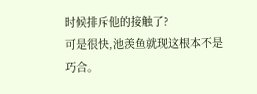时候排斥他的接触了?
可是很快,池羡鱼就现这根本不是巧合。